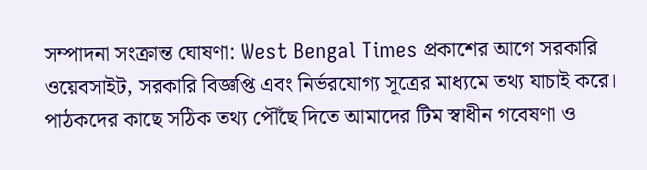সম্পাদনা সংক্রান্ত ঘোষণা: West Bengal Times প্রকাশের আগে সরকারি ওয়েবসাইট, সরকারি বিজ্ঞপ্তি এবং নির্ভরযোগ্য সূত্রের মাধ্যমে তথ্য যাচাই করে। পাঠকদের কাছে সঠিক তথ্য পৌঁছে দিতে আমাদের টিম স্বাধীন গবেষণা ও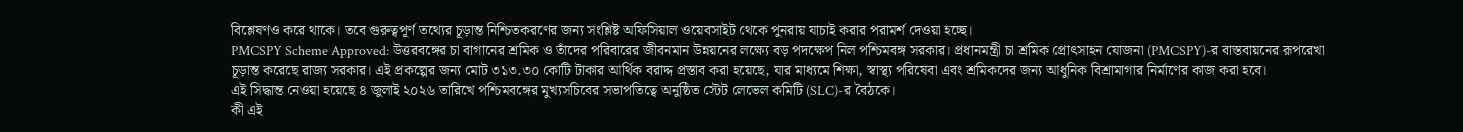বিশ্লেষণও করে থাকে। তবে গুরুত্বপূর্ণ তথ্যের চূড়ান্ত নিশ্চিতকরণের জন্য সংশ্লিষ্ট অফিসিয়াল ওয়েবসাইট থেকে পুনরায় যাচাই করার পরামর্শ দেওয়া হচ্ছে।
PMCSPY Scheme Approved: উত্তরবঙ্গের চা বাগানের শ্রমিক ও তাঁদের পরিবারের জীবনমান উন্নয়নের লক্ষ্যে বড় পদক্ষেপ নিল পশ্চিমবঙ্গ সরকার। প্রধানমন্ত্রী চা শ্রমিক প্রোৎসাহন যোজনা (PMCSPY)-র বাস্তবায়নের রূপরেখা চূড়ান্ত করেছে রাজ্য সরকার। এই প্রকল্পের জন্য মোট ৩১৩.৩০ কোটি টাকার আর্থিক বরাদ্দ প্রস্তাব করা হয়েছে, যার মাধ্যমে শিক্ষা, স্বাস্থ্য পরিষেবা এবং শ্রমিকদের জন্য আধুনিক বিশ্রামাগার নির্মাণের কাজ করা হবে।
এই সিদ্ধান্ত নেওয়া হয়েছে ৪ জুলাই ২০২৬ তারিখে পশ্চিমবঙ্গের মুখ্যসচিবের সভাপতিত্বে অনুষ্ঠিত স্টেট লেভেল কমিটি (SLC)-র বৈঠকে।
কী এই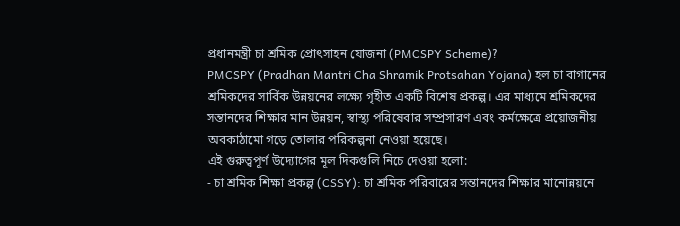প্রধানমন্ত্রী চা শ্রমিক প্রোৎসাহন যোজনা (PMCSPY Scheme)?
PMCSPY (Pradhan Mantri Cha Shramik Protsahan Yojana) হল চা বাগানের শ্রমিকদের সার্বিক উন্নয়নের লক্ষ্যে গৃহীত একটি বিশেষ প্রকল্প। এর মাধ্যমে শ্রমিকদের সন্তানদের শিক্ষার মান উন্নয়ন, স্বাস্থ্য পরিষেবার সম্প্রসারণ এবং কর্মক্ষেত্রে প্রয়োজনীয় অবকাঠামো গড়ে তোলার পরিকল্পনা নেওয়া হয়েছে।
এই গুরুত্বপূর্ণ উদ্যোগের মূল দিকগুলি নিচে দেওয়া হলো:
- চা শ্রমিক শিক্ষা প্রকল্প (CSSY): চা শ্রমিক পরিবারের সন্তানদের শিক্ষার মানোন্নয়নে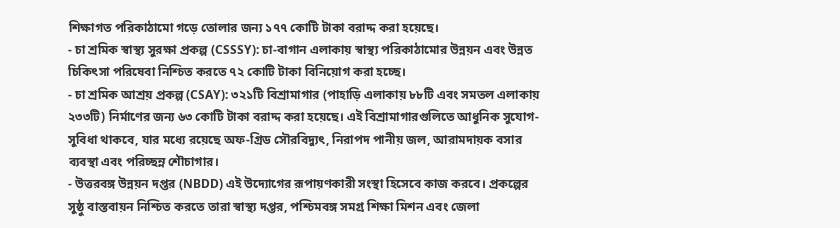শিক্ষাগত পরিকাঠামো গড়ে তোলার জন্য ১৭৭ কোটি টাকা বরাদ্দ করা হয়েছে।
- চা শ্রমিক স্বাস্থ্য সুরক্ষা প্রকল্প (CSSSY): চা-বাগান এলাকায় স্বাস্থ্য পরিকাঠামোর উন্নয়ন এবং উন্নত চিকিৎসা পরিষেবা নিশ্চিত করতে ৭২ কোটি টাকা বিনিয়োগ করা হচ্ছে।
- চা শ্রমিক আশ্রয় প্রকল্প (CSAY): ৩২১টি বিশ্রামাগার (পাহাড়ি এলাকায় ৮৮টি এবং সমতল এলাকায় ২৩৩টি) নির্মাণের জন্য ৬৩ কোটি টাকা বরাদ্দ করা হয়েছে। এই বিশ্রামাগারগুলিতে আধুনিক সুযোগ-সুবিধা থাকবে, যার মধ্যে রয়েছে অফ-গ্রিড সৌরবিদ্যুৎ, নিরাপদ পানীয় জল, আরামদায়ক বসার ব্যবস্থা এবং পরিচ্ছন্ন শৌচাগার।
- উত্তরবঙ্গ উন্নয়ন দপ্তর (NBDD) এই উদ্যোগের রূপায়ণকারী সংস্থা হিসেবে কাজ করবে। প্রকল্পের সুষ্ঠু বাস্তবায়ন নিশ্চিত করতে তারা স্বাস্থ্য দপ্তর, পশ্চিমবঙ্গ সমগ্র শিক্ষা মিশন এবং জেলা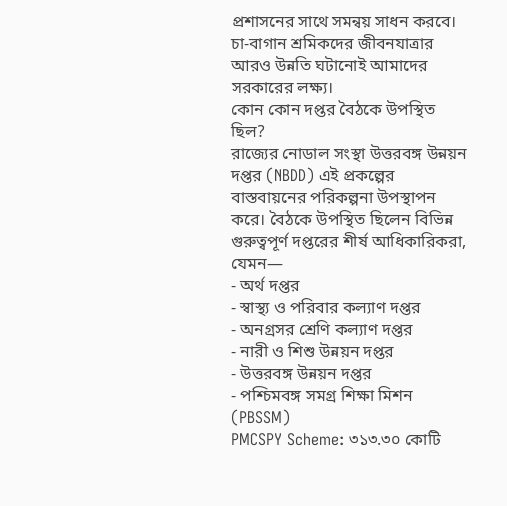প্রশাসনের সাথে সমন্বয় সাধন করবে। চা-বাগান শ্রমিকদের জীবনযাত্রার আরও উন্নতি ঘটানোই আমাদের সরকারের লক্ষ্য।
কোন কোন দপ্তর বৈঠকে উপস্থিত ছিল?
রাজ্যের নোডাল সংস্থা উত্তরবঙ্গ উন্নয়ন দপ্তর (NBDD) এই প্রকল্পের বাস্তবায়নের পরিকল্পনা উপস্থাপন করে। বৈঠকে উপস্থিত ছিলেন বিভিন্ন গুরুত্বপূর্ণ দপ্তরের শীর্ষ আধিকারিকরা, যেমন—
- অর্থ দপ্তর
- স্বাস্থ্য ও পরিবার কল্যাণ দপ্তর
- অনগ্রসর শ্রেণি কল্যাণ দপ্তর
- নারী ও শিশু উন্নয়ন দপ্তর
- উত্তরবঙ্গ উন্নয়ন দপ্তর
- পশ্চিমবঙ্গ সমগ্র শিক্ষা মিশন (PBSSM)
PMCSPY Scheme: ৩১৩.৩০ কোটি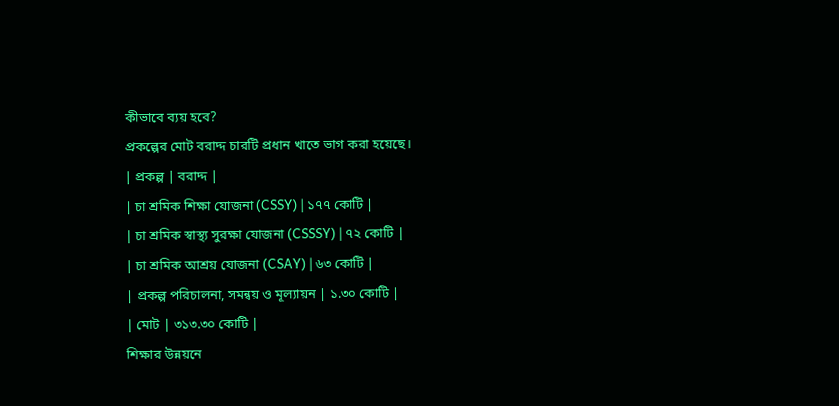কীভাবে ব্যয় হবে?
প্রকল্পের মোট বরাদ্দ চারটি প্রধান খাতে ভাগ করা হয়েছে।
| প্রকল্প | বরাদ্দ |
| চা শ্রমিক শিক্ষা যোজনা (CSSY) | ১৭৭ কোটি |
| চা শ্রমিক স্বাস্থ্য সুরক্ষা যোজনা (CSSSY) | ৭২ কোটি |
| চা শ্রমিক আশ্রয় যোজনা (CSAY) | ৬৩ কোটি |
| প্রকল্প পরিচালনা, সমন্বয় ও মূল্যায়ন | ১.৩০ কোটি |
| মোট | ৩১৩.৩০ কোটি |
শিক্ষার উন্নয়নে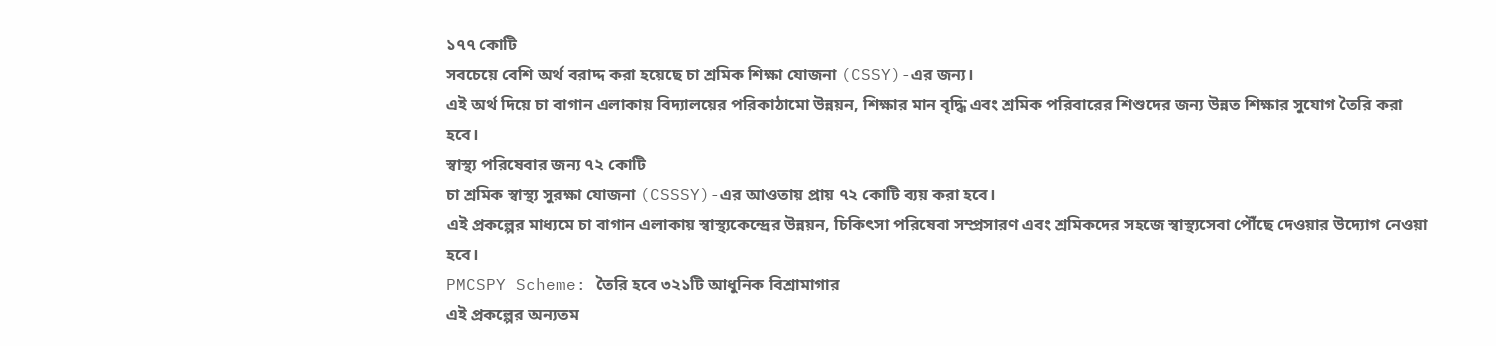১৭৭ কোটি
সবচেয়ে বেশি অর্থ বরাদ্দ করা হয়েছে চা শ্রমিক শিক্ষা যোজনা (CSSY)-এর জন্য।
এই অর্থ দিয়ে চা বাগান এলাকায় বিদ্যালয়ের পরিকাঠামো উন্নয়ন, শিক্ষার মান বৃদ্ধি এবং শ্রমিক পরিবারের শিশুদের জন্য উন্নত শিক্ষার সুযোগ তৈরি করা হবে।
স্বাস্থ্য পরিষেবার জন্য ৭২ কোটি
চা শ্রমিক স্বাস্থ্য সুরক্ষা যোজনা (CSSSY)-এর আওতায় প্রায় ৭২ কোটি ব্যয় করা হবে।
এই প্রকল্পের মাধ্যমে চা বাগান এলাকায় স্বাস্থ্যকেন্দ্রের উন্নয়ন, চিকিৎসা পরিষেবা সম্প্রসারণ এবং শ্রমিকদের সহজে স্বাস্থ্যসেবা পৌঁছে দেওয়ার উদ্যোগ নেওয়া হবে।
PMCSPY Scheme: তৈরি হবে ৩২১টি আধুনিক বিশ্রামাগার
এই প্রকল্পের অন্যতম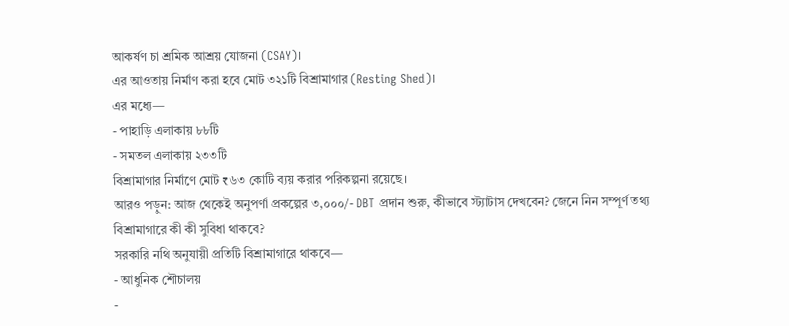আকর্ষণ চা শ্রমিক আশ্রয় যোজনা (CSAY)।
এর আওতায় নির্মাণ করা হবে মোট ৩২১টি বিশ্রামাগার (Resting Shed)।
এর মধ্যে—
- পাহাড়ি এলাকায় ৮৮টি
- সমতল এলাকায় ২৩৩টি
বিশ্রামাগার নির্মাণে মোট ₹৬৩ কোটি ব্যয় করার পরিকল্পনা রয়েছে।
আরও পড়ুন: আজ থেকেই অনুপর্ণা প্রকল্পের ৩,০০০/- DBT প্রদান শুরু, কীভাবে স্ট্যাটাস দেখবেন? জেনে নিন সম্পূর্ণ তথ্য
বিশ্রামাগারে কী কী সুবিধা থাকবে?
সরকারি নথি অনুযায়ী প্রতিটি বিশ্রামাগারে থাকবে—
- আধুনিক শৌচালয়
-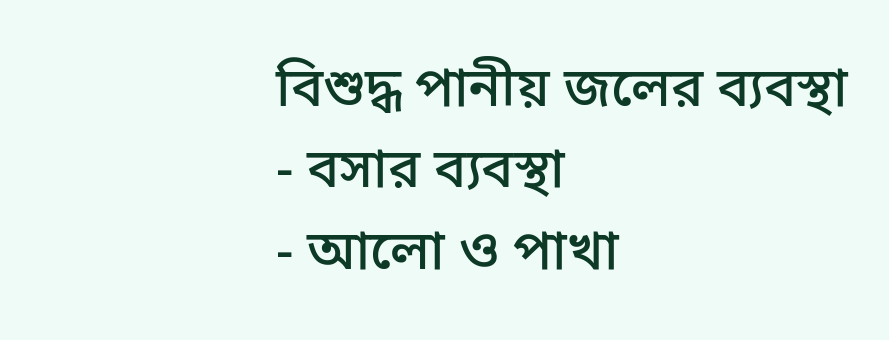বিশুদ্ধ পানীয় জলের ব্যবস্থা
- বসার ব্যবস্থা
- আলো ও পাখা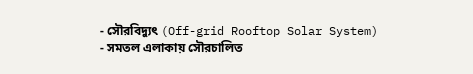- সৌরবিদ্যুৎ (Off-grid Rooftop Solar System)
- সমতল এলাকায় সৌরচালিত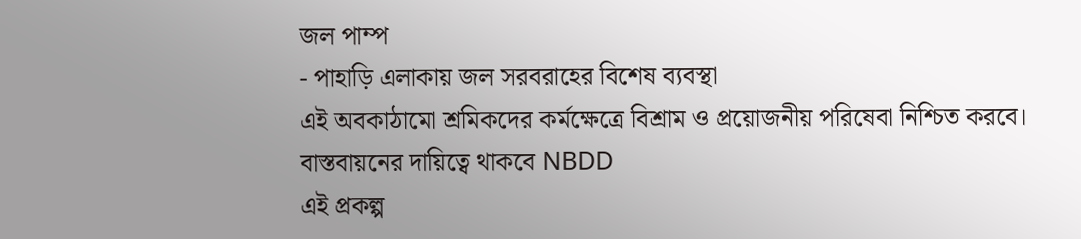জল পাম্প
- পাহাড়ি এলাকায় জল সরবরাহের বিশেষ ব্যবস্থা
এই অবকাঠামো শ্রমিকদের কর্মক্ষেত্রে বিশ্রাম ও প্রয়োজনীয় পরিষেবা নিশ্চিত করবে।
বাস্তবায়নের দায়িত্বে থাকবে NBDD
এই প্রকল্প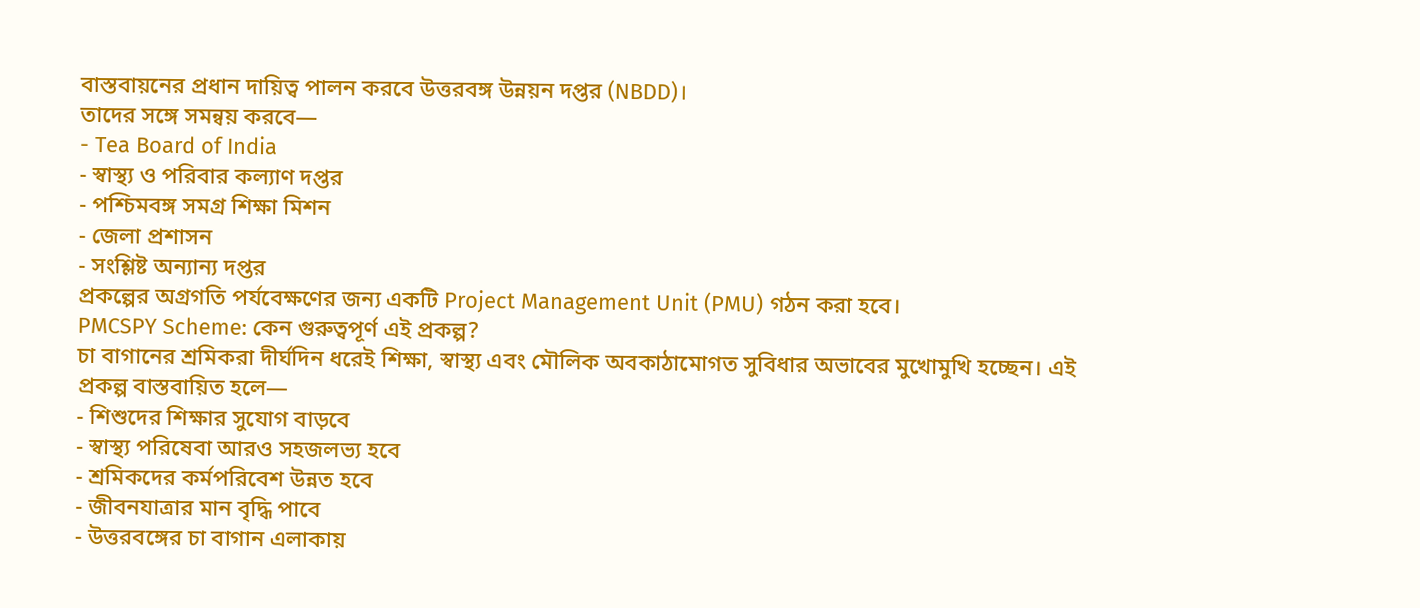বাস্তবায়নের প্রধান দায়িত্ব পালন করবে উত্তরবঙ্গ উন্নয়ন দপ্তর (NBDD)।
তাদের সঙ্গে সমন্বয় করবে—
- Tea Board of India
- স্বাস্থ্য ও পরিবার কল্যাণ দপ্তর
- পশ্চিমবঙ্গ সমগ্র শিক্ষা মিশন
- জেলা প্রশাসন
- সংশ্লিষ্ট অন্যান্য দপ্তর
প্রকল্পের অগ্রগতি পর্যবেক্ষণের জন্য একটি Project Management Unit (PMU) গঠন করা হবে।
PMCSPY Scheme: কেন গুরুত্বপূর্ণ এই প্রকল্প?
চা বাগানের শ্রমিকরা দীর্ঘদিন ধরেই শিক্ষা, স্বাস্থ্য এবং মৌলিক অবকাঠামোগত সুবিধার অভাবের মুখোমুখি হচ্ছেন। এই প্রকল্প বাস্তবায়িত হলে—
- শিশুদের শিক্ষার সুযোগ বাড়বে
- স্বাস্থ্য পরিষেবা আরও সহজলভ্য হবে
- শ্রমিকদের কর্মপরিবেশ উন্নত হবে
- জীবনযাত্রার মান বৃদ্ধি পাবে
- উত্তরবঙ্গের চা বাগান এলাকায়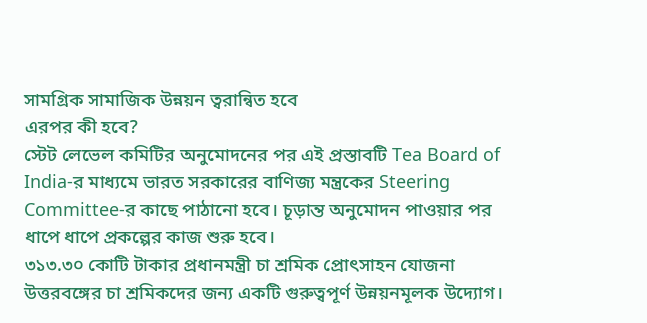সামগ্রিক সামাজিক উন্নয়ন ত্বরান্বিত হবে
এরপর কী হবে?
স্টেট লেভেল কমিটির অনুমোদনের পর এই প্রস্তাবটি Tea Board of India-র মাধ্যমে ভারত সরকারের বাণিজ্য মন্ত্রকের Steering Committee-র কাছে পাঠানো হবে। চূড়ান্ত অনুমোদন পাওয়ার পর ধাপে ধাপে প্রকল্পের কাজ শুরু হবে।
৩১৩.৩০ কোটি টাকার প্রধানমন্ত্রী চা শ্রমিক প্রোৎসাহন যোজনা উত্তরবঙ্গের চা শ্রমিকদের জন্য একটি গুরুত্বপূর্ণ উন্নয়নমূলক উদ্যোগ।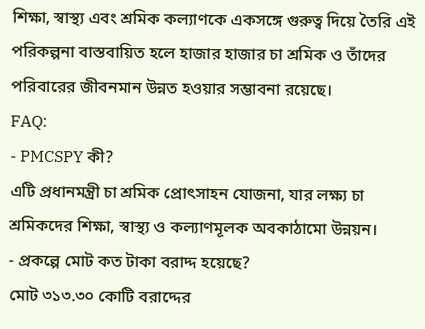শিক্ষা, স্বাস্থ্য এবং শ্রমিক কল্যাণকে একসঙ্গে গুরুত্ব দিয়ে তৈরি এই পরিকল্পনা বাস্তবায়িত হলে হাজার হাজার চা শ্রমিক ও তাঁদের পরিবারের জীবনমান উন্নত হওয়ার সম্ভাবনা রয়েছে।
FAQ:
- PMCSPY কী?
এটি প্রধানমন্ত্রী চা শ্রমিক প্রোৎসাহন যোজনা, যার লক্ষ্য চা শ্রমিকদের শিক্ষা, স্বাস্থ্য ও কল্যাণমূলক অবকাঠামো উন্নয়ন।
- প্রকল্পে মোট কত টাকা বরাদ্দ হয়েছে?
মোট ৩১৩.৩০ কোটি বরাদ্দের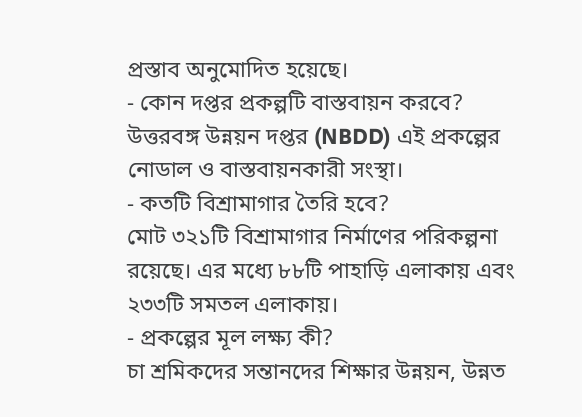প্রস্তাব অনুমোদিত হয়েছে।
- কোন দপ্তর প্রকল্পটি বাস্তবায়ন করবে?
উত্তরবঙ্গ উন্নয়ন দপ্তর (NBDD) এই প্রকল্পের নোডাল ও বাস্তবায়নকারী সংস্থা।
- কতটি বিশ্রামাগার তৈরি হবে?
মোট ৩২১টি বিশ্রামাগার নির্মাণের পরিকল্পনা রয়েছে। এর মধ্যে ৮৮টি পাহাড়ি এলাকায় এবং ২৩৩টি সমতল এলাকায়।
- প্রকল্পের মূল লক্ষ্য কী?
চা শ্রমিকদের সন্তানদের শিক্ষার উন্নয়ন, উন্নত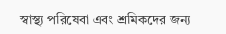স্বাস্থ্য পরিষেবা এবং শ্রমিকদের জন্য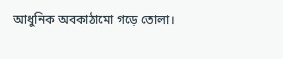আধুনিক অবকাঠামো গড়ে তোলা।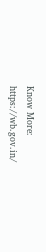Know More: https://wb.gov.in/